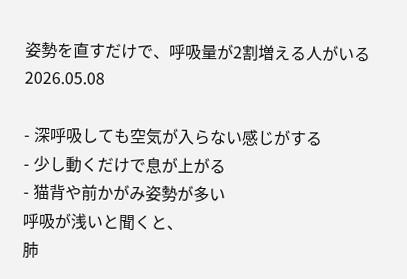姿勢を直すだけで、呼吸量が2割増える人がいる
2026.05.08

- 深呼吸しても空気が入らない感じがする
- 少し動くだけで息が上がる
- 猫背や前かがみ姿勢が多い
呼吸が浅いと聞くと、
肺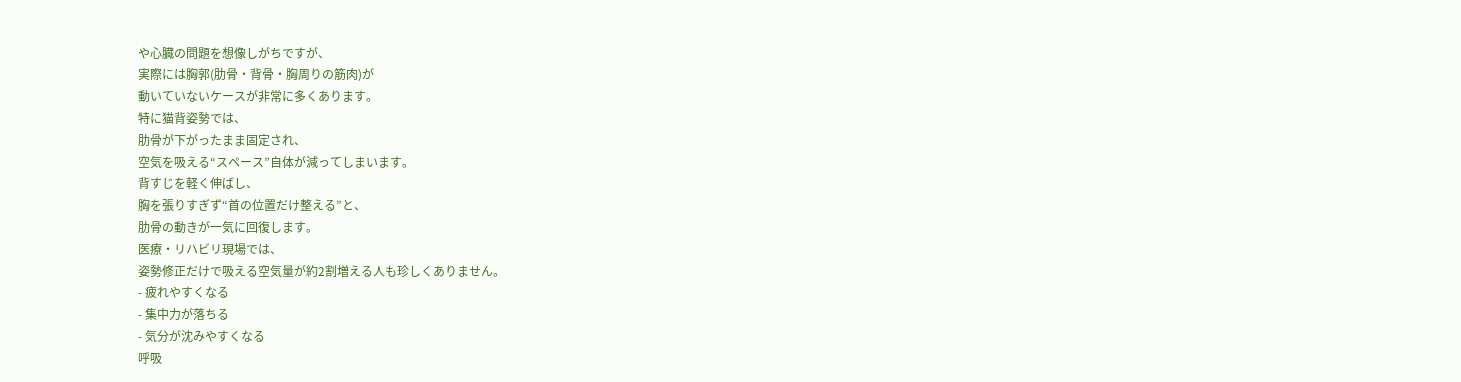や心臓の問題を想像しがちですが、
実際には胸郭(肋骨・背骨・胸周りの筋肉)が
動いていないケースが非常に多くあります。
特に猫背姿勢では、
肋骨が下がったまま固定され、
空気を吸える“スペース”自体が減ってしまいます。
背すじを軽く伸ばし、
胸を張りすぎず“首の位置だけ整える”と、
肋骨の動きが一気に回復します。
医療・リハビリ現場では、
姿勢修正だけで吸える空気量が約2割増える人も珍しくありません。
- 疲れやすくなる
- 集中力が落ちる
- 気分が沈みやすくなる
呼吸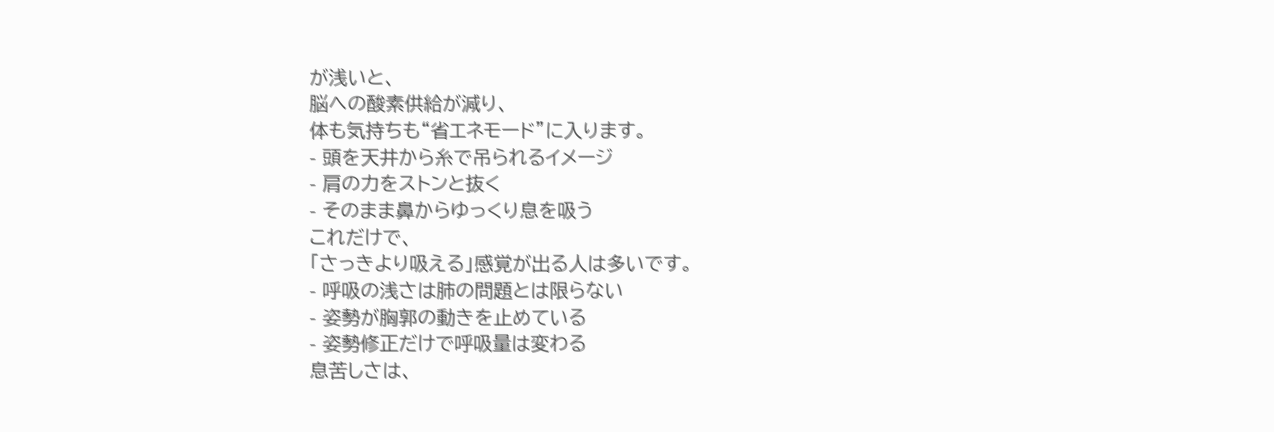が浅いと、
脳への酸素供給が減り、
体も気持ちも“省エネモード”に入ります。
- 頭を天井から糸で吊られるイメージ
- 肩の力をストンと抜く
- そのまま鼻からゆっくり息を吸う
これだけで、
「さっきより吸える」感覚が出る人は多いです。
- 呼吸の浅さは肺の問題とは限らない
- 姿勢が胸郭の動きを止めている
- 姿勢修正だけで呼吸量は変わる
息苦しさは、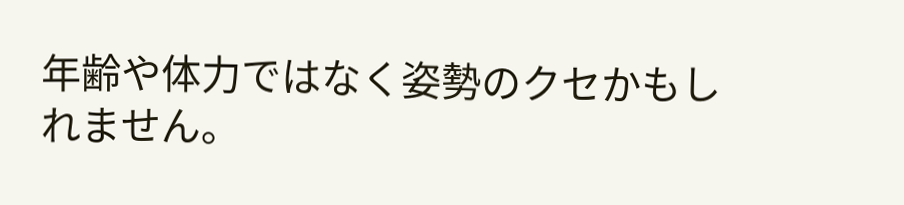年齢や体力ではなく姿勢のクセかもしれません。